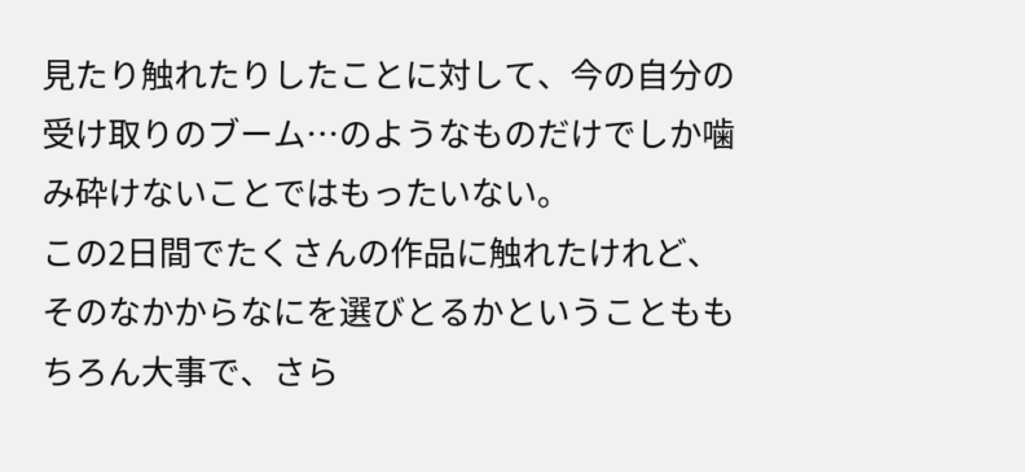見たり触れたりしたことに対して、今の自分の受け取りのブーム…のようなものだけでしか噛み砕けないことではもったいない。
この2日間でたくさんの作品に触れたけれど、そのなかからなにを選びとるかということももちろん大事で、さら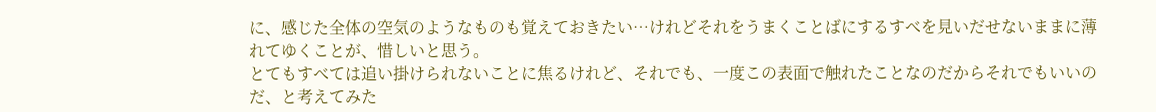に、感じた全体の空気のようなものも覚えておきたい…けれどそれをうまくことばにするすべを見いだせないままに薄れてゆくことが、惜しいと思う。
とてもすべては追い掛けられないことに焦るけれど、それでも、一度この表面で触れたことなのだからそれでもいいのだ、と考えてみた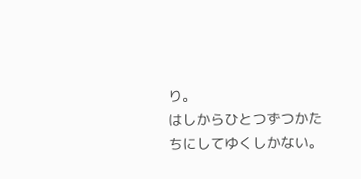り。
はしからひとつずつかたちにしてゆくしかない。